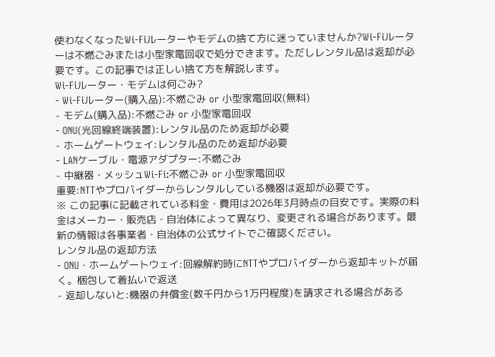使わなくなったWi-Fiルーターやモデムの捨て方に迷っていませんか?Wi-Fiルーターは不燃ごみまたは小型家電回収で処分できます。ただしレンタル品は返却が必要です。この記事では正しい捨て方を解説します。
Wi-Fiルーター・モデムは何ごみ?
- Wi-Fiルーター(購入品):不燃ごみ or 小型家電回収(無料)
- モデム(購入品):不燃ごみ or 小型家電回収
- ONU(光回線終端装置):レンタル品のため返却が必要
- ホームゲートウェイ:レンタル品のため返却が必要
- LANケーブル・電源アダプター:不燃ごみ
- 中継器・メッシュWi-Fi:不燃ごみ or 小型家電回収
重要:NTTやプロバイダーからレンタルしている機器は返却が必要です。
※ この記事に記載されている料金・費用は2026年3月時点の目安です。実際の料金はメーカー・販売店・自治体によって異なり、変更される場合があります。最新の情報は各事業者・自治体の公式サイトでご確認ください。
レンタル品の返却方法
- ONU・ホームゲートウェイ:回線解約時にNTTやプロバイダーから返却キットが届く。梱包して着払いで返送
- 返却しないと:機器の弁償金(数千円から1万円程度)を請求される場合がある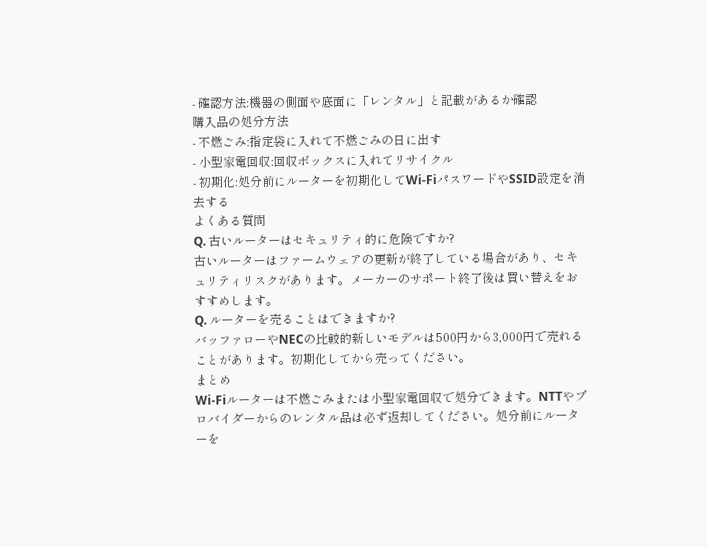- 確認方法:機器の側面や底面に「レンタル」と記載があるか確認
購入品の処分方法
- 不燃ごみ:指定袋に入れて不燃ごみの日に出す
- 小型家電回収:回収ボックスに入れてリサイクル
- 初期化:処分前にルーターを初期化してWi-FiパスワードやSSID設定を消去する
よくある質問
Q. 古いルーターはセキュリティ的に危険ですか?
古いルーターはファームウェアの更新が終了している場合があり、セキュリティリスクがあります。メーカーのサポート終了後は買い替えをおすすめします。
Q. ルーターを売ることはできますか?
バッファローやNECの比較的新しいモデルは500円から3,000円で売れることがあります。初期化してから売ってください。
まとめ
Wi-Fiルーターは不燃ごみまたは小型家電回収で処分できます。NTTやプロバイダーからのレンタル品は必ず返却してください。処分前にルーターを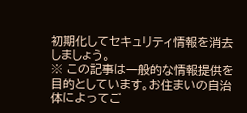初期化してセキュリティ情報を消去しましょう。
※ この記事は一般的な情報提供を目的としています。お住まいの自治体によってご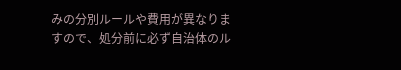みの分別ルールや費用が異なりますので、処分前に必ず自治体のル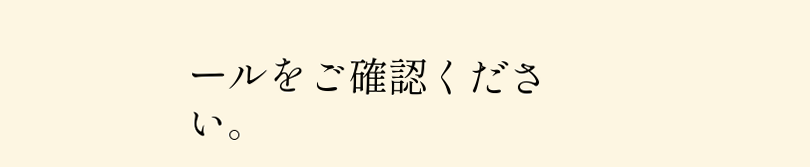ールをご確認ください。